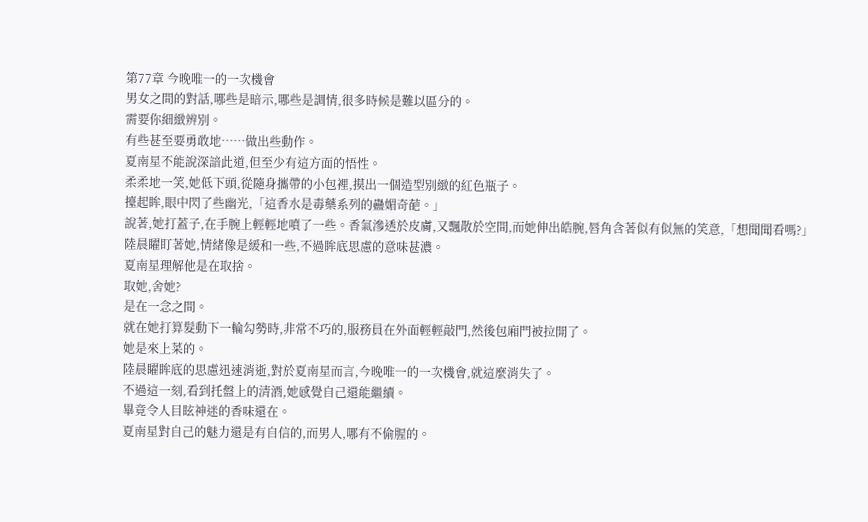第77章 今晚唯一的一次機會
男女之間的對話,哪些是暗示,哪些是調情,很多時候是難以區分的。
需要你細緻辨別。
有些甚至要勇敢地……做出些動作。
夏南星不能說深諳此道,但至少有這方面的悟性。
柔柔地一笑,她低下頭,從隨身攜帶的小包裡,摸出一個造型別緻的紅色瓶子。
擡起眸,眼中閃了些幽光,「這香水是毒藥系列的蠱媚奇葩。」
說著,她打蓋子,在手腕上輕輕地噴了一些。香氣滲透於皮膚,又飄散於空間,而她伸出皓腕,唇角含著似有似無的笑意,「想聞聞看嗎?」
陸晨矅盯著她,情緒像是緩和一些,不過眸底思慮的意味甚濃。
夏南星理解他是在取捨。
取她,舍她?
是在一念之間。
就在她打算髮動下一輪勾勢時,非常不巧的,服務員在外面輕輕敲門,然後包廂門被拉開了。
她是來上菜的。
陸晨矅眸底的思慮迅速消逝,對於夏南星而言,今晚唯一的一次機會,就這麼消失了。
不過這一刻,看到托盤上的清酒,她感覺自己還能繼續。
畢竟令人目眩神迷的香味還在。
夏南星對自己的魅力還是有自信的,而男人,哪有不偷腥的。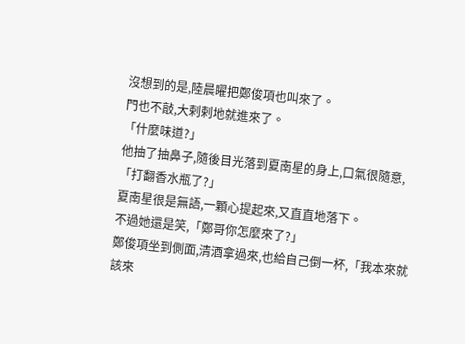沒想到的是,陸晨矅把鄭俊項也叫來了。
門也不敲,大剌剌地就進來了。
「什麼味道?」
他抽了抽鼻子,隨後目光落到夏南星的身上,口氣很隨意,「打翻香水瓶了?」
夏南星很是無語,一顆心提起來,又直直地落下。
不過她還是笑,「鄭哥你怎麼來了?」
鄭俊項坐到側面,清酒拿過來,也給自己倒一杯,「我本來就該來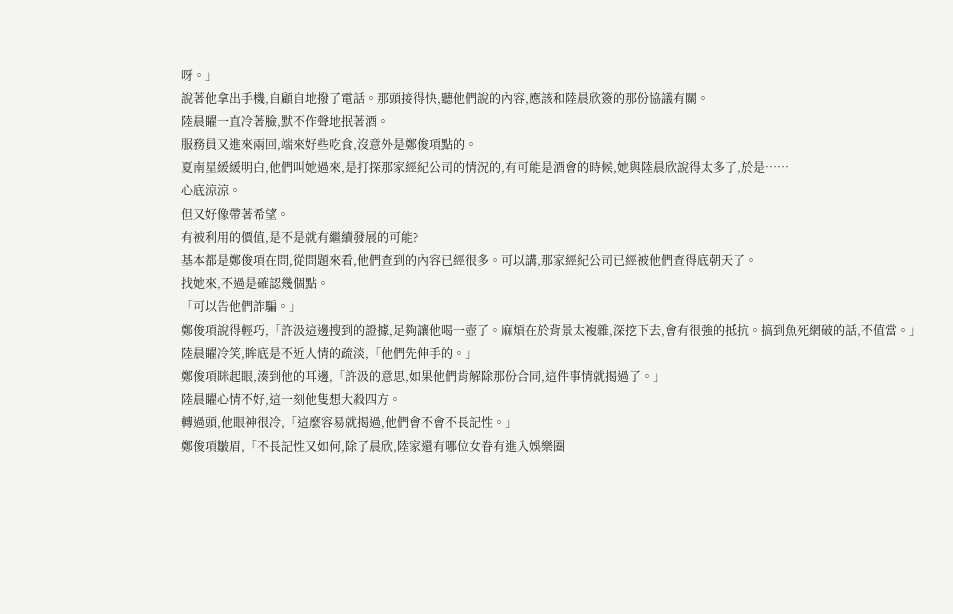呀。」
說著他拿出手機,自顧自地撥了電話。那頭接得快,聽他們說的內容,應該和陸晨欣簽的那份協議有關。
陸晨矅一直冷著臉,默不作聲地抿著酒。
服務員又進來兩回,端來好些吃食,沒意外是鄭俊項點的。
夏南星緩緩明白,他們叫她過來,是打探那家經紀公司的情況的,有可能是酒會的時候,她與陸晨欣說得太多了,於是……
心底涼涼。
但又好像帶著希望。
有被利用的價值,是不是就有繼續發展的可能?
基本都是鄭俊項在問,從問題來看,他們查到的內容已經很多。可以講,那家經紀公司已經被他們查得底朝天了。
找她來,不過是確認幾個點。
「可以告他們詐騙。」
鄭俊項說得輕巧,「許汲這邊搜到的證據,足夠讓他喝一壺了。麻煩在於背景太複雜,深挖下去,會有很強的抵抗。搞到魚死網破的話,不值當。」
陸晨矅冷笑,眸底是不近人情的疏淡,「他們先伸手的。」
鄭俊項眯起眼,湊到他的耳邊,「許汲的意思,如果他們肯解除那份合同,這件事情就揭過了。」
陸晨矅心情不好,這一刻他隻想大殺四方。
轉過頭,他眼神很冷,「這麼容易就揭過,他們會不會不長記性。」
鄭俊項皺眉,「不長記性又如何,除了晨欣,陸家還有哪位女眷有進入娛樂圈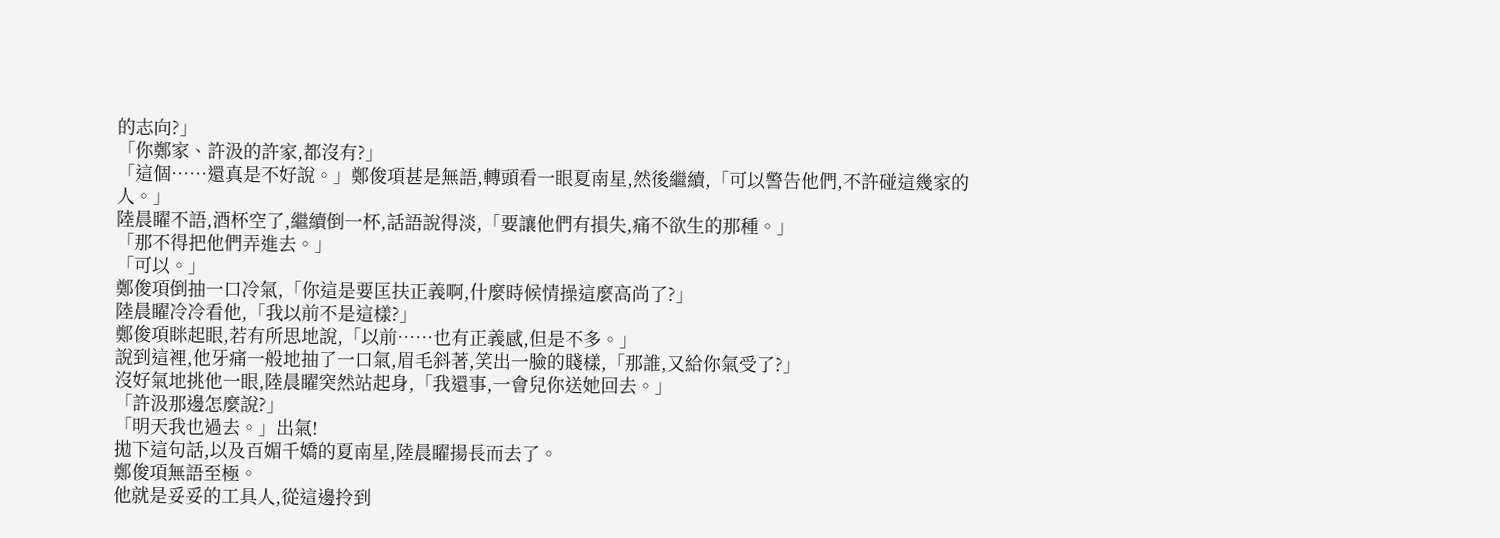的志向?」
「你鄭家、許汲的許家,都沒有?」
「這個……還真是不好說。」鄭俊項甚是無語,轉頭看一眼夏南星,然後繼續,「可以警告他們,不許碰這幾家的人。」
陸晨矅不語,酒杯空了,繼續倒一杯,話語說得淡,「要讓他們有損失,痛不欲生的那種。」
「那不得把他們弄進去。」
「可以。」
鄭俊項倒抽一口冷氣,「你這是要匡扶正義啊,什麼時候情操這麼高尚了?」
陸晨矅冷冷看他,「我以前不是這樣?」
鄭俊項眯起眼,若有所思地說,「以前……也有正義感,但是不多。」
說到這裡,他牙痛一般地抽了一口氣,眉毛斜著,笑出一臉的賤樣,「那誰,又給你氣受了?」
沒好氣地挑他一眼,陸晨矅突然站起身,「我還事,一會兒你送她回去。」
「許汲那邊怎麼說?」
「明天我也過去。」出氣!
拋下這句話,以及百媚千嬌的夏南星,陸晨矅揚長而去了。
鄭俊項無語至極。
他就是妥妥的工具人,從這邊拎到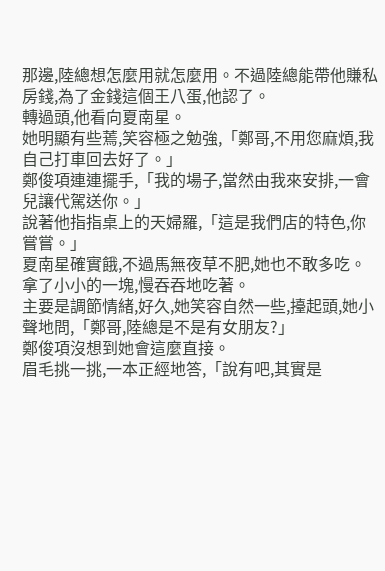那邊,陸總想怎麼用就怎麼用。不過陸總能帶他賺私房錢,為了金錢這個王八蛋,他認了。
轉過頭,他看向夏南星。
她明顯有些蔫,笑容極之勉強,「鄭哥,不用您麻煩,我自己打車回去好了。」
鄭俊項連連擺手,「我的場子,當然由我來安排,一會兒讓代駕送你。」
說著他指指桌上的天婦羅,「這是我們店的特色,你嘗嘗。」
夏南星確實餓,不過馬無夜草不肥,她也不敢多吃。
拿了小小的一塊,慢吞吞地吃著。
主要是調節情緒,好久,她笑容自然一些,擡起頭,她小聲地問,「鄭哥,陸總是不是有女朋友?」
鄭俊項沒想到她會這麼直接。
眉毛挑一挑,一本正經地答,「說有吧,其實是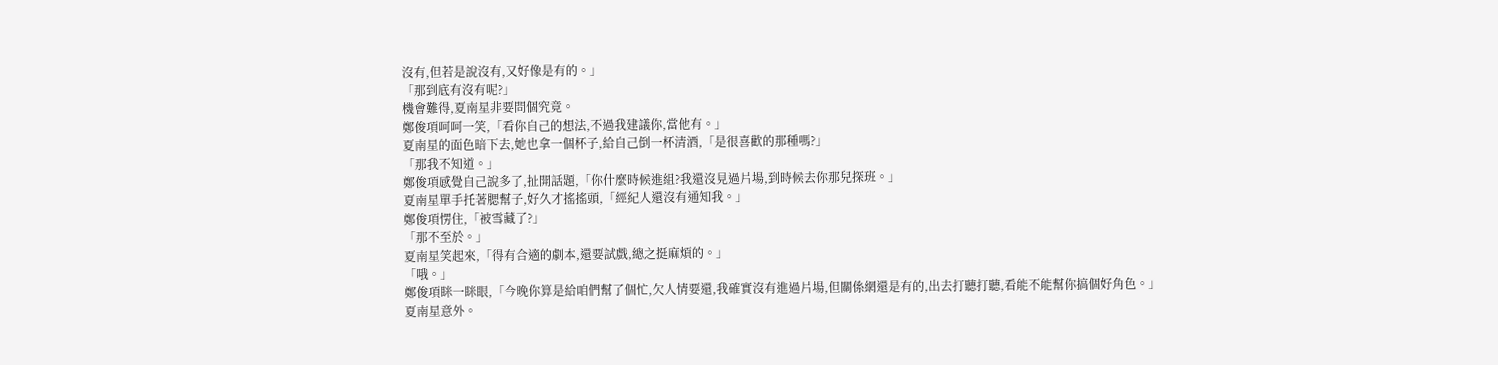沒有,但若是說沒有,又好像是有的。」
「那到底有沒有呢?」
機會難得,夏南星非要問個究竟。
鄭俊項呵呵一笑,「看你自己的想法,不過我建議你,當他有。」
夏南星的面色暗下去,她也拿一個杯子,給自己倒一杯清酒,「是很喜歡的那種嗎?」
「那我不知道。」
鄭俊項感覺自己說多了,扯開話題,「你什麼時候進組?我還沒見過片場,到時候去你那兒探班。」
夏南星單手托著腮幫子,好久才搖搖頭,「經紀人還沒有通知我。」
鄭俊項愣住,「被雪藏了?」
「那不至於。」
夏南星笑起來,「得有合適的劇本,還要試戲,總之挺麻煩的。」
「哦。」
鄭俊項眯一眯眼,「今晚你算是給咱們幫了個忙,欠人情要還,我確實沒有進過片場,但關係網還是有的,出去打聽打聽,看能不能幫你搞個好角色。」
夏南星意外。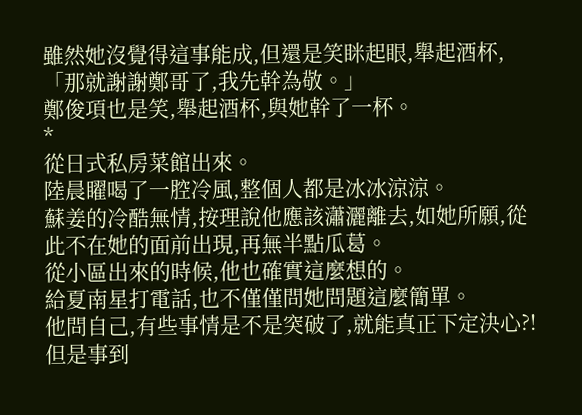雖然她沒覺得這事能成,但還是笑眯起眼,舉起酒杯,「那就謝謝鄭哥了,我先幹為敬。」
鄭俊項也是笑,舉起酒杯,與她幹了一杯。
*
從日式私房菜館出來。
陸晨矅喝了一腔冷風,整個人都是冰冰涼涼。
蘇姜的冷酷無情,按理說他應該瀟灑離去,如她所願,從此不在她的面前出現,再無半點瓜葛。
從小區出來的時候,他也確實這麼想的。
給夏南星打電話,也不僅僅問她問題這麼簡單。
他問自己,有些事情是不是突破了,就能真正下定決心?!
但是事到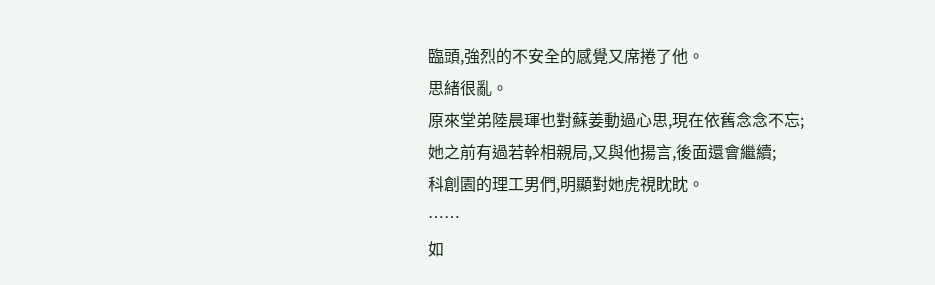臨頭,強烈的不安全的感覺又席捲了他。
思緒很亂。
原來堂弟陸晨琿也對蘇姜動過心思,現在依舊念念不忘;
她之前有過若幹相親局,又與他揚言,後面還會繼續;
科創園的理工男們,明顯對她虎視眈眈。
……
如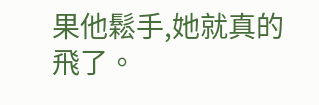果他鬆手,她就真的飛了。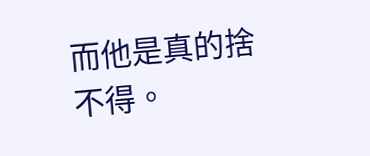而他是真的捨不得。